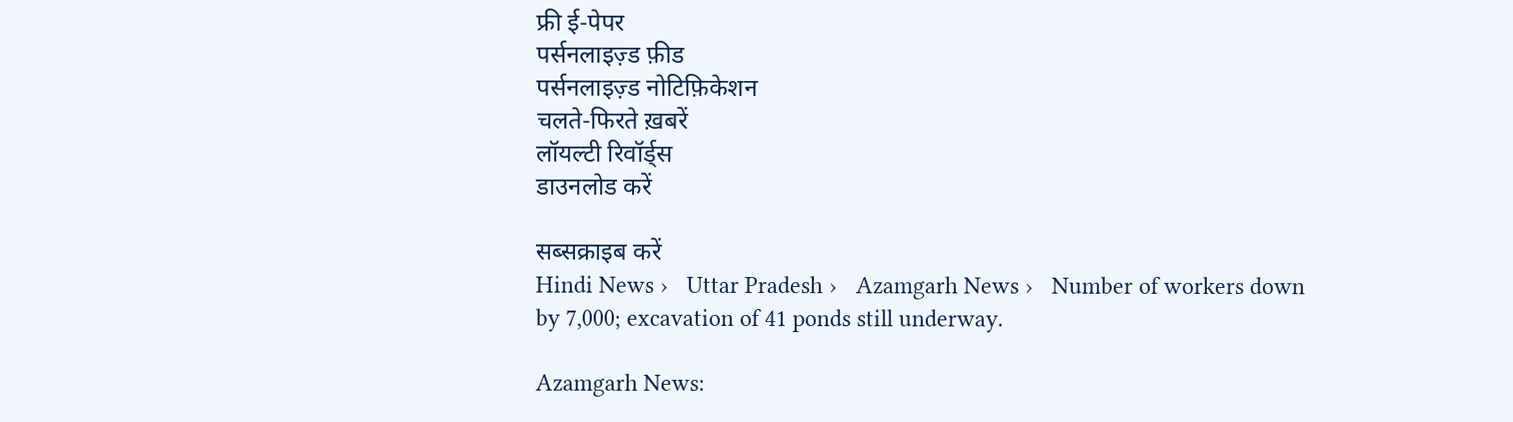फ्री ई-पेपर
पर्सनलाइज़्ड फ़ीड
पर्सनलाइज़्ड नोटिफ़िकेशन
चलते-फिरते ख़बरें
लॉयल्टी रिवॉर्ड्स
डाउनलोड करें

सब्सक्राइब करें
Hindi News ›   Uttar Pradesh ›   Azamgarh News ›   Number of workers down by 7,000; excavation of 41 ponds still underway.

Azamgarh News: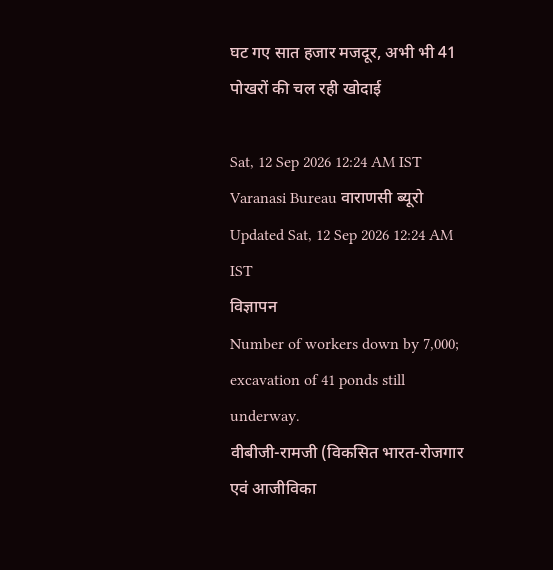घट गए सात हजार मजदूर, अभी भी 41 पोखरों की चल रही खोदाई

Sat, 12 Sep 2026 12:24 AM IST
Varanasi Bureau वाराणसी ब्यूरो
Updated Sat, 12 Sep 2026 12:24 AM IST
विज्ञापन
Number of workers down by 7,000; excavation of 41 ponds still underway.
वीबीजी-रामजी (विकसित भारत-रोजगार एवं आजीविका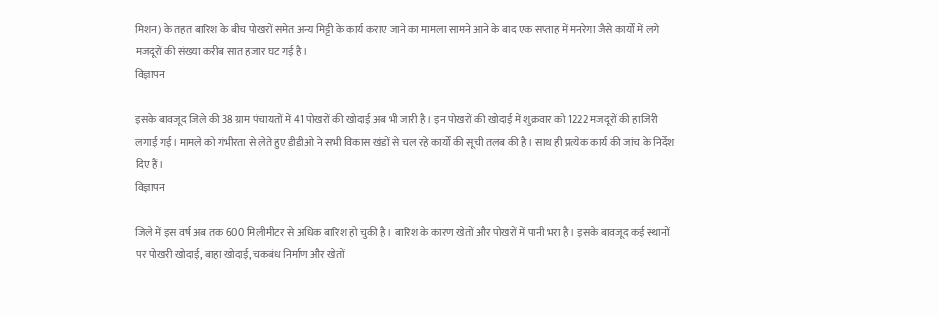मिशन) के तहत बारिश के बीच पोखरों समेत अन्य मिट्टी के कार्य कराए जाने का मामला सामने आने के बाद एक सप्ताह में मनरेगा जैसे कार्यों में लगे मजदूरों की संख्या करीब सात हजार घट गई है।
विज्ञापन

इसके बावजूद जिले की 38 ग्राम पंचायतों में 41 पोखरों की खोदाई अब भी जारी है। इन पोखरों की खोदाई में शुक्रवार को 1222 मजदूरों की हाजिरी लगाई गई। मामले को गंभीरता से लेते हुए डीडीओ ने सभी विकास खंडों से चल रहे कार्यों की सूची तलब की है। साथ ही प्रत्येक कार्य की जांच के निर्देश दिए हैं।
विज्ञापन

जिले में इस वर्ष अब तक 600 मिलीमीटर से अधिक बारिश हो चुकी है। बारिश के कारण खेतों और पोखरों में पानी भरा है। इसके बावजूद कई स्थानों पर पोखरी खोदाई, बाहा खोदाई, चकबंध निर्माण और खेतों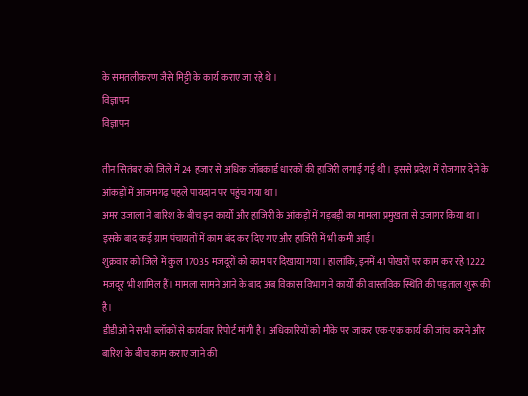के समतलीकरण जैसे मिट्टी के कार्य कराए जा रहे थे।
विज्ञापन
विज्ञापन

तीन सितंबर को जिले में 24 हजार से अधिक जॉबकार्ड धारकों की हाजिरी लगाई गई थी। इससे प्रदेश में रोजगार देने के आंकड़ों में आजमगढ़ पहले पायदान पर पहुंच गया था।
अमर उजाला ने बारिश के बीच इन कार्यों और हाजिरी के आंकड़ों में गड़बड़ी का मामला प्रमुखता से उजागर किया था। इसके बाद कई ग्राम पंचायतों में काम बंद कर दिए गए और हाजिरी में भी कमी आई।
शुक्रवार को जिले में कुल 17035 मजदूरों को काम पर दिखाया गया। हालांकि, इनमें 41 पोखरों पर काम कर रहे 1222 मजदूर भी शामिल हैं। मामला सामने आने के बाद अब विकास विभाग ने कार्यों की वास्तविक स्थिति की पड़ताल शुरू की है।
डीडीओ ने सभी ब्लॉकों से कार्यवार रिपोर्ट मांगी है। अधिकारियों को मौके पर जाकर एक-एक कार्य की जांच करने और बारिश के बीच काम कराए जाने की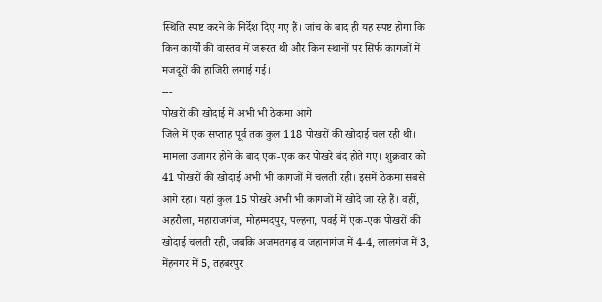स्थिति स्पष्ट करने के निर्देश दिए गए हैं। जांच के बाद ही यह स्पष्ट होगा कि किन कार्यों की वास्तव में जरूरत थी और किन स्थानों पर सिर्फ कागजों में मजदूरों की हाजिरी लगाई गई।
---
पोखरों की खोदाई में अभी भी ठेकमा आगे
जिले में एक सप्ताह पूर्व तक कुल 118 पोखरों की खोदाई चल रही थी। मामला उजागर होने के बाद एक-एक कर पोखरे बंद होते गए। शुक्रवार को 41 पोखरों की खोदाई अभी भी कागजों में चलती रही। इसमें ठेकमा सबसे आगे रहा। यहां कुल 15 पोखरे अभी भी कागजों में खोदे जा रहे हैं। वहीं, अहरौला, महाराजगंज, मोहम्मदपुर, पल्हना, पवई में एक-एक पोखरों की खोदाई चलती रही, जबकि अजमतगढ़ व जहानागंज में 4-4, लालगंज में 3, मेंहनगर में 5, तहबरपुर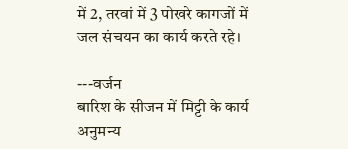में 2, तरवां में 3 पोखरे कागजों में जल संचयन का कार्य करते रहे।

---वर्जन
बारिश के सीजन में मिट्टी के कार्य अनुमन्य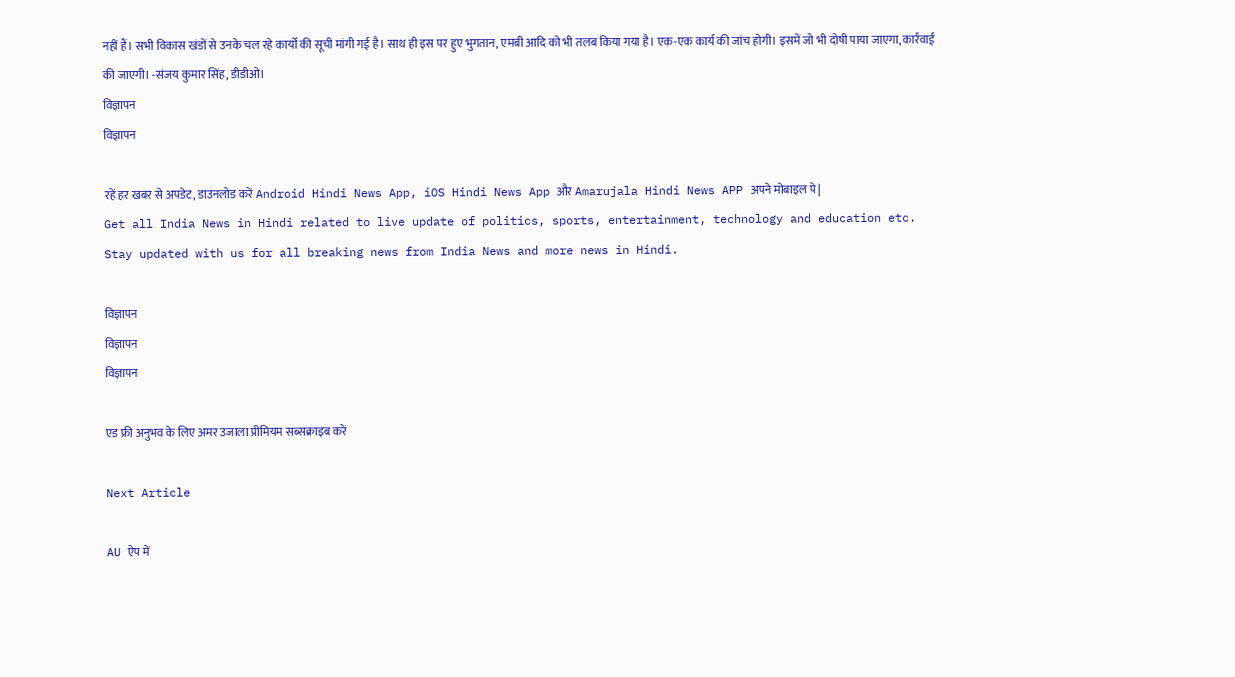नहीं हैं। सभी विकास खंडों से उनके चल रहे कार्यों की सूची मांगी गई है। साथ ही इस पर हुए भुगतान, एमबी आदि को भी तलब किया गया है। एक-एक कार्य की जांच होगी। इसमें जो भी दोषी पाया जाएगा, कार्रवाई की जाएगी। -संजय कुमार सिंह, डीडीओ।
विज्ञापन
विज्ञापन

रहें हर खबर से अपडेट, डाउनलोड करें Android Hindi News App, iOS Hindi News App और Amarujala Hindi News APP अपने मोबाइल पे|
Get all India News in Hindi related to live update of politics, sports, entertainment, technology and education etc. Stay updated with us for all breaking news from India News and more news in Hindi.

विज्ञापन
विज्ञापन
विज्ञापन

एड फ्री अनुभव के लिए अमर उजाला प्रीमियम सब्सक्राइब करें

Next Article

AU ऐप में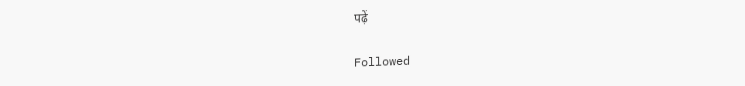पढ़ें

Followed